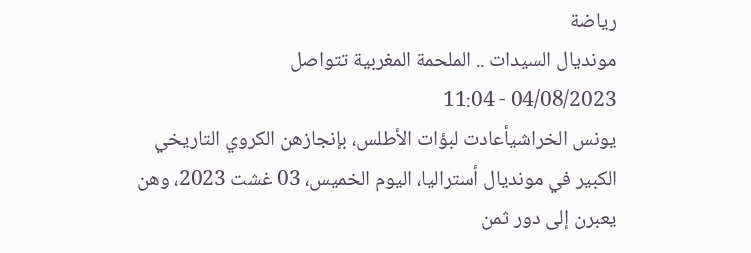رياضة
مونديال السيدات .. الملحمة المغربية تتواصل
04/08/2023 - 11:04
يونس الخراشيأعادت لبؤات الأطلس، بإنجازهن الكروي التاريخي الكبير في مونديال أستراليا، اليوم الخميس، 03 غشت 2023، وهن يعبرن إلى دور ثمن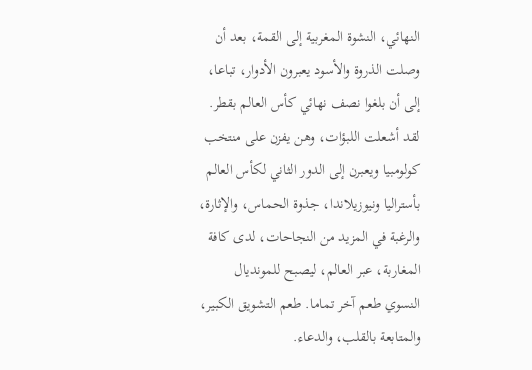النهائي، النشوة المغربية إلى القمة، بعد أن وصلت الذروة والأسود يعبرون الأدوار، تباعا، إلى أن بلغوا نصف نهائي كأس العالم بقطر.
لقد أشعلت اللبؤات، وهن يفزن على منتخب كولومبيا ويعبرن إلى الدور الثاني لكأس العالم بأستراليا ونيوزيلاندا، جذوة الحماس، والإثارة، والرغبة في المزيد من النجاحات، لدى كافة المغاربة، عبر العالم، ليصبح للمونديال النسوي طعم آخر تماما. طعم التشويق الكبير، والمتابعة بالقلب، والدعاء.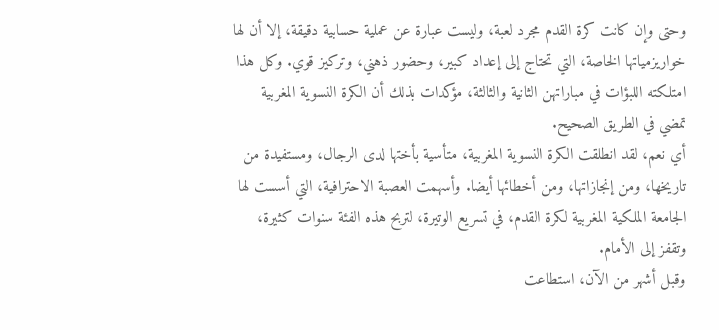وحتى وإن كانت كرة القدم مجرد لعبة، وليست عبارة عن عملية حسابية دقيقة، إلا أن لها خواريزمياتها الخاصة، التي تحتاج إلى إعداد كبير، وحضور ذهني، وتركيز قوي. وكل هذا امتلكته اللبؤات في مباراتهن الثانية والثالثة، مؤكدات بذلك أن الكرة النسوية المغربية تمضي في الطريق الصحيح.
أي نعم، لقد انطلقت الكرة النسوية المغربية، متأسية بأختها لدى الرجال، ومستفيدة من تاريخها، ومن إنجازاتها، ومن أخطائها أيضا. وأسهمت العصبة الاحترافية، التي أسست لها الجامعة الملكية المغربية لكرة القدم، في تسريع الوتيرة، لتربح هذه الفئة سنوات كثيرة، وتقفز إلى الأمام.
وقبل أشهر من الآن، استطاعت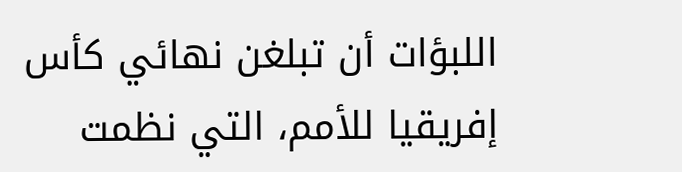اللبؤات أن تبلغن نهائي كأس إفريقيا للأمم، التي نظمت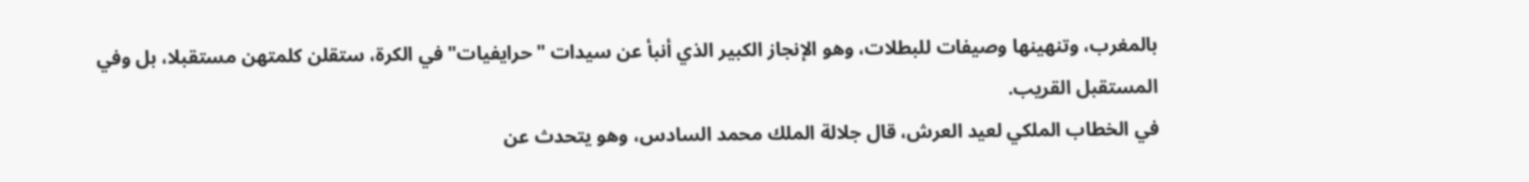بالمغرب، وتنهينها وصيفات للبطلات، وهو الإنجاز الكبير الذي أنبأ عن سيدات "حرايفيات" في الكرة، ستقلن كلمتهن مستقبلا، بل وفي المستقبل القريب.
في الخطاب الملكي لعيد العرش، قال جلالة الملك محمد السادس، وهو يتحدث عن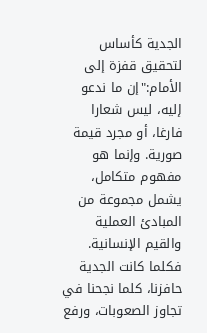الجدية كأساس لتحقيق قفزة إلى الأمام:"إن ما ندعو إليه، ليس شعارا فارغا، أو مجرد قيمة صورية. وإنما هو مفهوم متكامل، يشمل مجموعة من المبادئ العملية والقيم الإنسانية. فكلما كانت الجدية حافزنا، كلما نجحنا في تجاوز الصعوبات، ورفع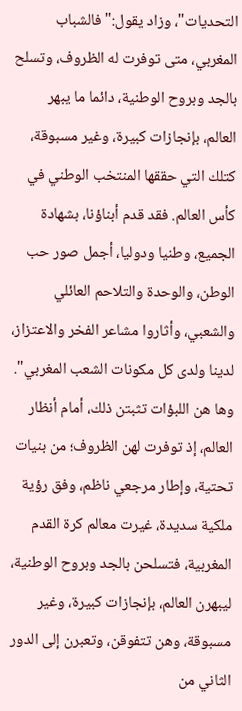التحديات"، وزاد يقول:"فالشباب المغربي، متى توفرت له الظروف، وتسلح بالجد وبروح الوطنية، دائما ما يبهر العالم، بإنجازات كبيرة، وغير مسبوقة، كتلك التي حققها المنتخب الوطني في كأس العالم. فقد قدم أبناؤنا، بشهادة الجميع، وطنيا ودوليا، أجمل صور حب الوطن، والوحدة والتلاحم العائلي والشعبي، وأثاروا مشاعر الفخر والاعتزاز، لدينا ولدى كل مكونات الشعب المغربي".
وها هن اللبؤات تثبتن ذلك، أمام أنظار العالم، إذ توفرت لهن الظروف؛ من بنيات تحتية، وإطار مرجعي ناظم، وفق رؤية ملكية سديدة، غيرت معالم كرة القدم المغربية، فتسلحن بالجد وبروح الوطنية، ليبهرن العالم، بإنجازات كبيرة، وغير مسبوقة، وهن تتفوقن، وتعبرن إلى الدور الثاني من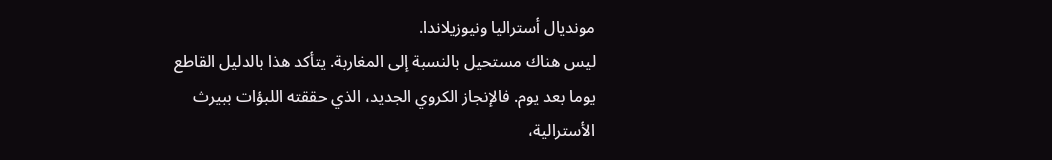مونديال أستراليا ونيوزيلاندا.
ليس هناك مستحيل بالنسبة إلى المغاربة. يتأكد هذا بالدليل القاطع يوما بعد يوم. فالإنجاز الكروي الجديد، الذي حققته اللبؤات ببيرث الأسترالية،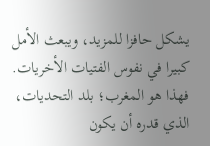يشكل حافزا للمزيد، ويبعث الأمل كبيرا في نفوس الفتيات الأخريات. فهذا هو المغرب؛ بلد التحديات، الذي قدره أن يكون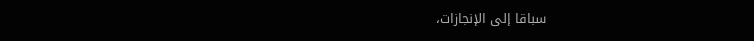سباقا إلى الإنجازات،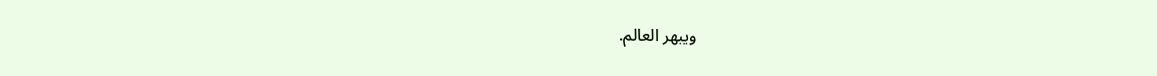ويبهر العالم.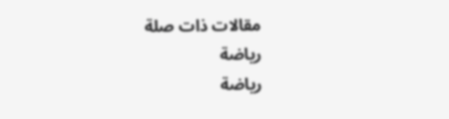مقالات ذات صلة
رياضة
رياضة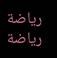رياضة
رياضة